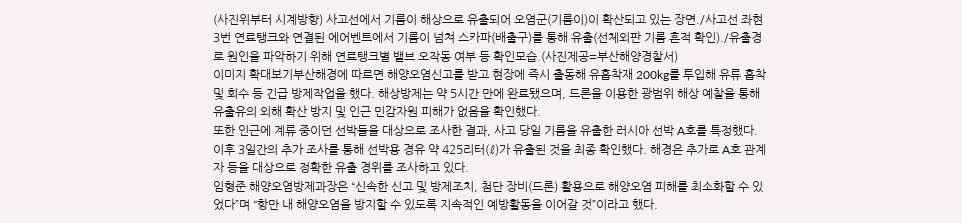(사진위부터 시계방향) 사고선에서 기름이 해상으로 유출되어 오염군(기름이)이 확산되고 있는 장면./사고선 좌현 3번 연료탱크와 연결된 에어벤트에서 기름이 넘쳐 스카파(배출구)를 통해 유출(선체외판 기름 흔적 확인)./유출경로 원인을 파악하기 위해 연료탱크별 밸브 오작동 여부 등 확인모습.(사진제공=부산해양경찰서)
이미지 확대보기부산해경에 따르면 해양오염신고를 받고 현장에 즉시 출동해 유흡착재 200kg를 투입해 유류 흡착 및 회수 등 긴급 방제작업을 했다. 해상방제는 약 5시간 만에 완료됐으며, 드론을 이용한 광범위 해상 예찰을 통해 유출유의 외해 확산 방지 및 인근 민감자원 피해가 없음을 확인했다.
또한 인근에 계류 중이던 선박들을 대상으로 조사한 결과, 사고 당일 기름을 유출한 러시아 선박 A호를 특정했다. 이후 3일간의 추가 조사를 통해 선박용 경유 약 425리터(ℓ)가 유출된 것을 최종 확인했다. 해경은 추가로 A호 관계자 등을 대상으로 정확한 유출 경위를 조사하고 있다.
임형준 해양오염방제과장은 “신속한 신고 및 방제조치, 첨단 장비(드론) 활용으로 해양오염 피해를 최소화할 수 있었다”며 “항만 내 해양오염을 방지할 수 있도록 지속적인 예방활동을 이어갈 것”이라고 했다.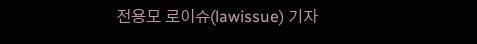전용모 로이슈(lawissue) 기자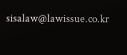sisalaw@lawissue.co.kr